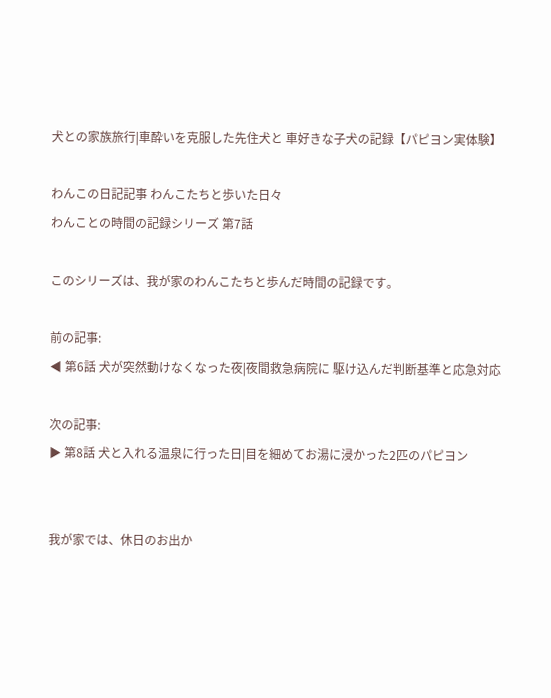犬との家族旅行|車酔いを克服した先住犬と 車好きな子犬の記録【パピヨン実体験】

わんこの日記記事 わんこたちと歩いた日々
わんことの時間の記録シリーズ 第7話

このシリーズは、我が家のわんこたちと歩んだ時間の記録です。

前の記事:
◀ 第6話 犬が突然動けなくなった夜|夜間救急病院に 駆け込んだ判断基準と応急対応

次の記事:
▶ 第8話 犬と入れる温泉に行った日|目を細めてお湯に浸かった2匹のパピヨン


我が家では、休日のお出か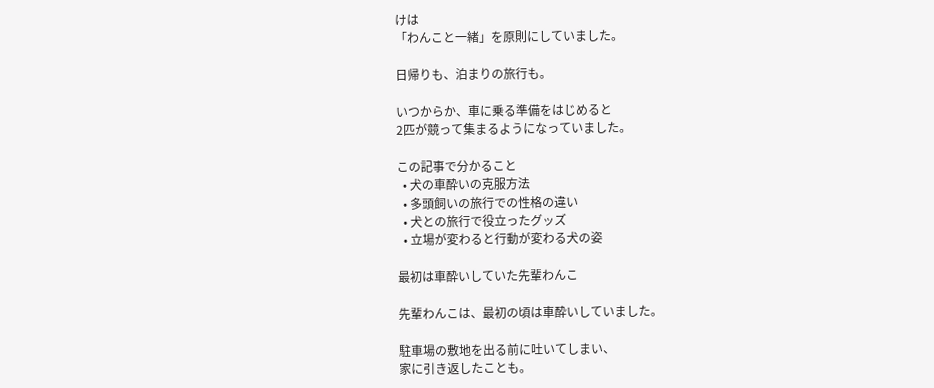けは
「わんこと一緒」を原則にしていました。

日帰りも、泊まりの旅行も。

いつからか、車に乗る準備をはじめると
2匹が競って集まるようになっていました。

この記事で分かること
  • 犬の車酔いの克服方法
  • 多頭飼いの旅行での性格の違い
  • 犬との旅行で役立ったグッズ
  • 立場が変わると行動が変わる犬の姿

最初は車酔いしていた先輩わんこ

先輩わんこは、最初の頃は車酔いしていました。

駐車場の敷地を出る前に吐いてしまい、
家に引き返したことも。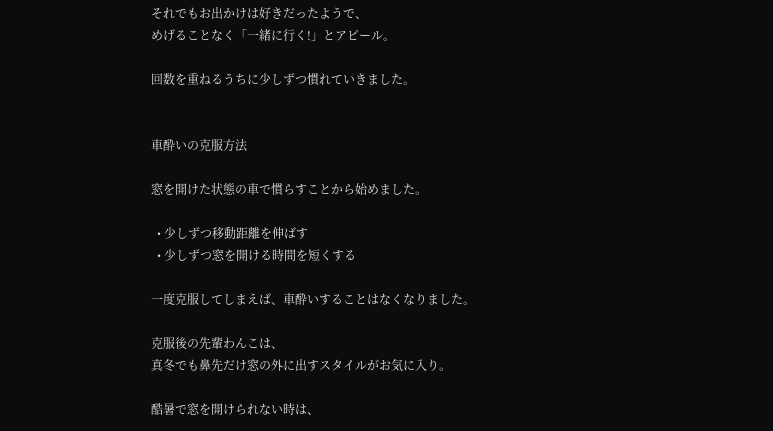それでもお出かけは好きだったようで、
めげることなく「一緒に行く!」とアピール。

回数を重ねるうちに少しずつ慣れていきました。


車酔いの克服方法

窓を開けた状態の車で慣らすことから始めました。

  • 少しずつ移動距離を伸ばす
  • 少しずつ窓を開ける時間を短くする

一度克服してしまえば、車酔いすることはなくなりました。

克服後の先輩わんこは、
真冬でも鼻先だけ窓の外に出すスタイルがお気に入り。

酷暑で窓を開けられない時は、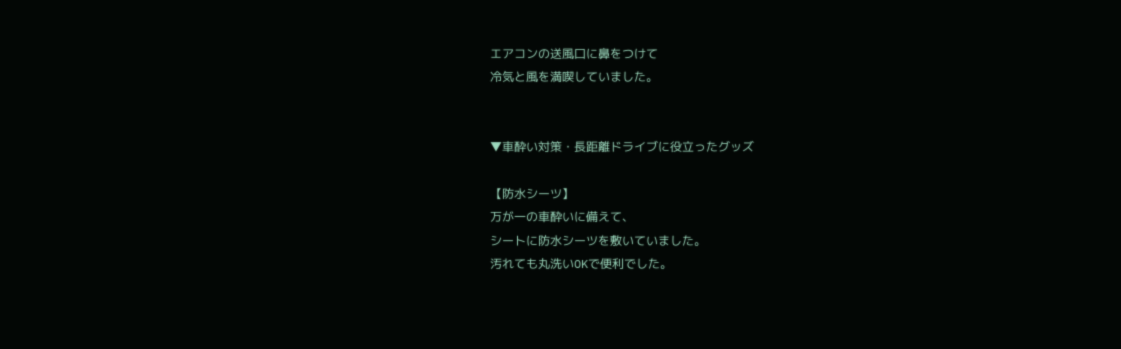エアコンの送風口に鼻をつけて
冷気と風を満喫していました。


▼車酔い対策・長距離ドライブに役立ったグッズ

【防水シーツ】
万が一の車酔いに備えて、
シートに防水シーツを敷いていました。
汚れても丸洗いOKで便利でした。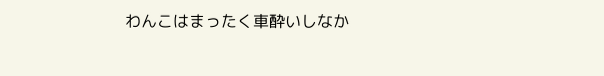わんこはまったく車酔いしなか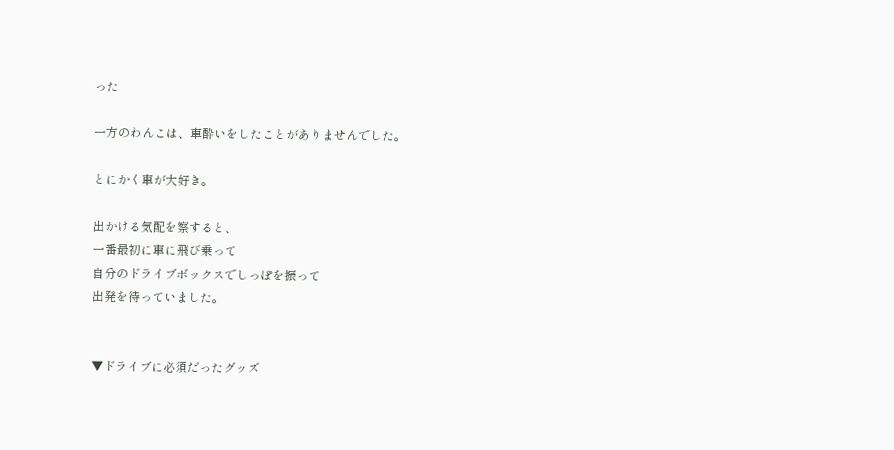った

一方のわんこは、車酔いをしたことがありませんでした。

とにかく車が大好き。

出かける気配を察すると、
一番最初に車に飛び乗って
自分のドライブボックスでしっぽを振って
出発を待っていました。


▼ドライブに必須だったグッズ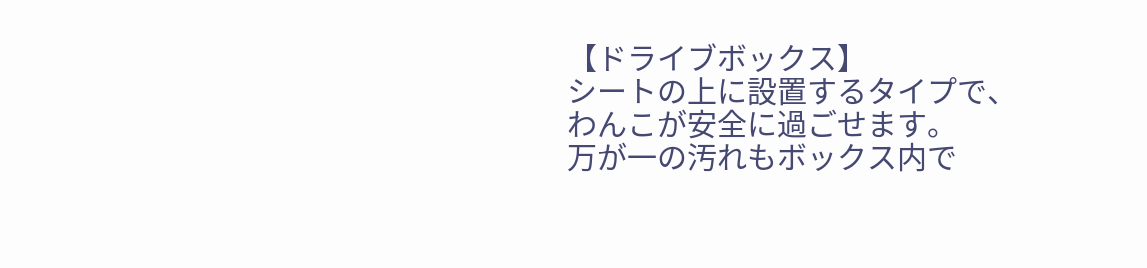【ドライブボックス】
シートの上に設置するタイプで、
わんこが安全に過ごせます。
万が一の汚れもボックス内で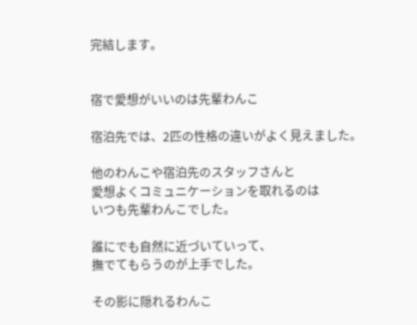完結します。


宿で愛想がいいのは先輩わんこ

宿泊先では、2匹の性格の違いがよく見えました。

他のわんこや宿泊先のスタッフさんと
愛想よくコミュニケーションを取れるのは
いつも先輩わんこでした。

誰にでも自然に近づいていって、
撫でてもらうのが上手でした。

その影に隠れるわんこ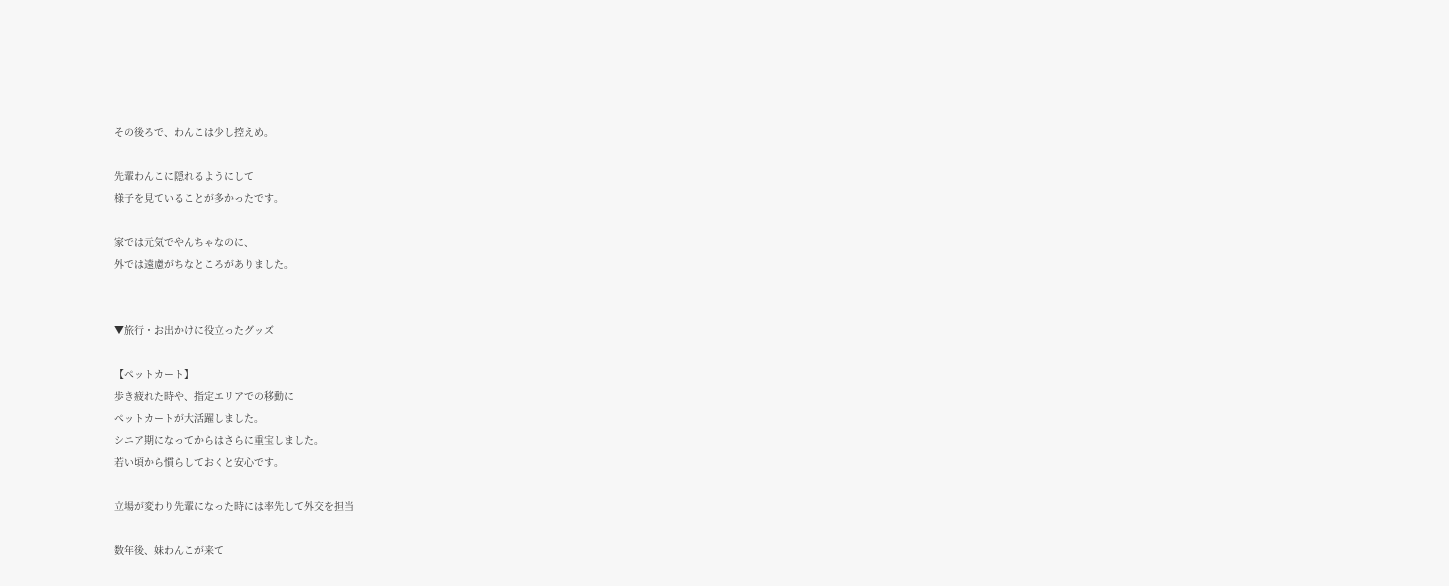その後ろで、わんこは少し控えめ。

先輩わんこに隠れるようにして
様子を見ていることが多かったです。

家では元気でやんちゃなのに、
外では遠慮がちなところがありました。


▼旅行・お出かけに役立ったグッズ

【ペットカート】
歩き疲れた時や、指定エリアでの移動に
ペットカートが大活躍しました。
シニア期になってからはさらに重宝しました。
若い頃から慣らしておくと安心です。

立場が変わり先輩になった時には率先して外交を担当

数年後、妹わんこが来て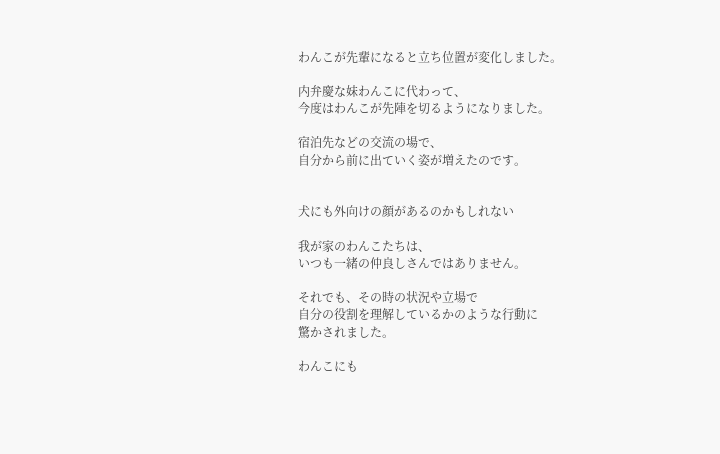わんこが先輩になると立ち位置が変化しました。

内弁慶な妹わんこに代わって、
今度はわんこが先陣を切るようになりました。

宿泊先などの交流の場で、
自分から前に出ていく姿が増えたのです。


犬にも外向けの顔があるのかもしれない

我が家のわんこたちは、
いつも一緒の仲良しさんではありません。

それでも、その時の状況や立場で
自分の役割を理解しているかのような行動に
驚かされました。

わんこにも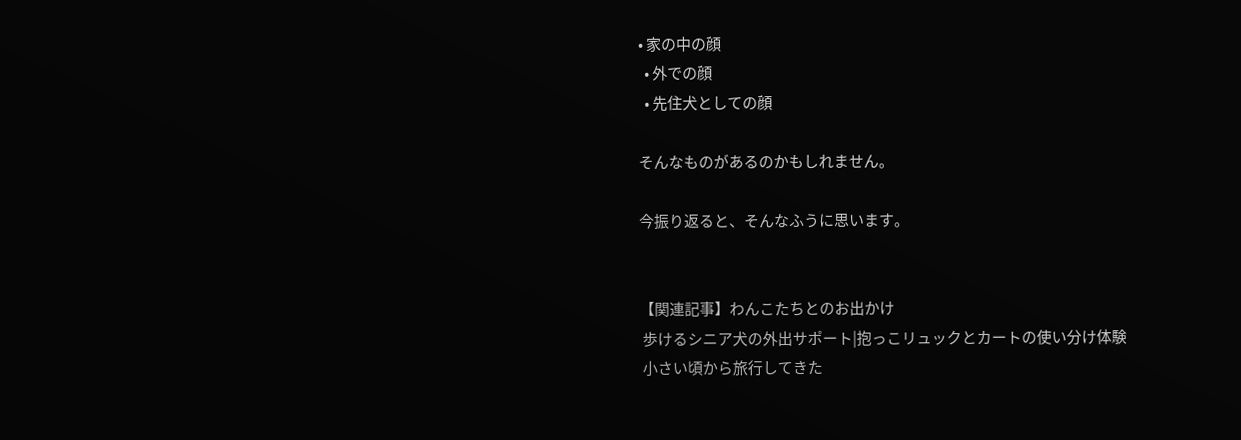• 家の中の顔
  • 外での顔
  • 先住犬としての顔

そんなものがあるのかもしれません。

今振り返ると、そんなふうに思います。


【関連記事】わんこたちとのお出かけ
 歩けるシニア犬の外出サポート|抱っこリュックとカートの使い分け体験
 小さい頃から旅行してきた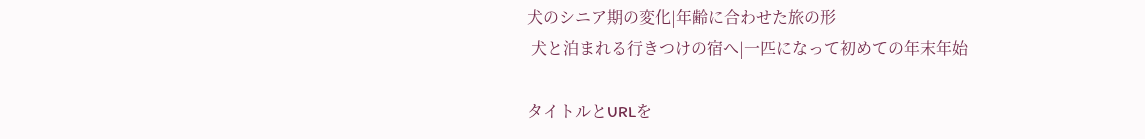犬のシニア期の変化|年齢に合わせた旅の形
 犬と泊まれる行きつけの宿へ|一匹になって初めての年末年始

タイトルとURLを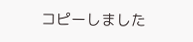コピーしました